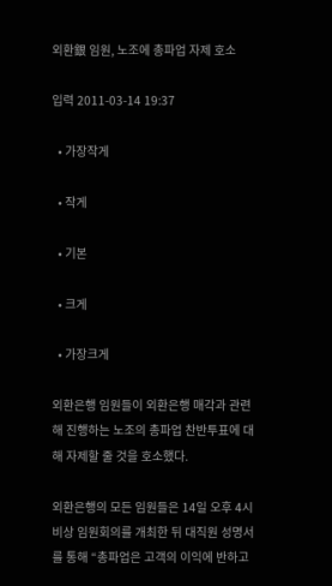외환銀 임원, 노조에 총파업 자제 호소

입력 2011-03-14 19:37

  • 가장작게

  • 작게

  • 기본

  • 크게

  • 가장크게

외환은행 임원들이 외환은행 매각과 관련해 진행하는 노조의 총파업 찬반투표에 대해 자제할 줄 것을 호소했다.

외환은행의 모든 임원들은 14일 오후 4시 비상 임원회의를 개최한 뒤 대직원 성명서를 통해 “총파업은 고객의 이익에 반하고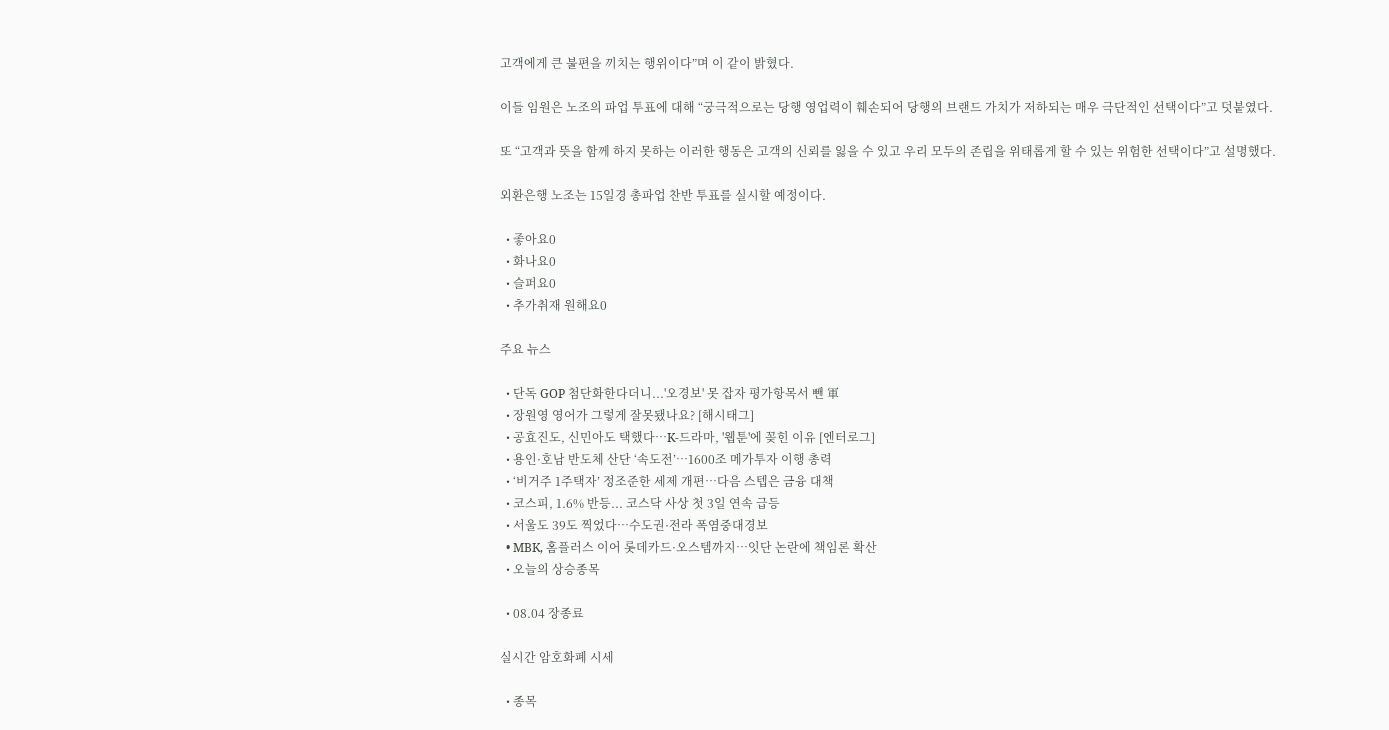고객에게 큰 불편을 끼치는 행위이다”며 이 같이 밝혔다.

이들 임원은 노조의 파업 투표에 대해 “궁극적으로는 당행 영업력이 훼손되어 당행의 브랜드 가치가 저하되는 매우 극단적인 선택이다”고 덧붙였다.

또 “고객과 뜻을 함께 하지 못하는 이러한 행동은 고객의 신뢰를 잃을 수 있고 우리 모두의 존립을 위태롭게 할 수 있는 위험한 선택이다”고 설명했다.

외환은행 노조는 15일경 총파업 찬반 투표를 실시할 예정이다.

  • 좋아요0
  • 화나요0
  • 슬퍼요0
  • 추가취재 원해요0

주요 뉴스

  • 단독 GOP 첨단화한다더니...'오경보' 못 잡자 평가항목서 뺀 軍
  • 장원영 영어가 그렇게 잘못됐나요? [해시태그]
  • 공효진도, 신민아도 택했다⋯K-드라마, '웹툰'에 꽂힌 이유 [엔터로그]
  • 용인·호남 반도체 산단 ‘속도전’…1600조 메가투자 이행 총력
  • ‘비거주 1주택자’ 정조준한 세제 개편…다음 스텝은 금융 대책
  • 코스피, 1.6% 반등... 코스닥 사상 첫 3일 연속 급등
  • 서울도 39도 찍었다…수도권·전라 폭염중대경보
  • MBK, 홈플러스 이어 롯데카드·오스템까지…잇단 논란에 책임론 확산
  • 오늘의 상승종목

  • 08.04 장종료

실시간 암호화폐 시세

  • 종목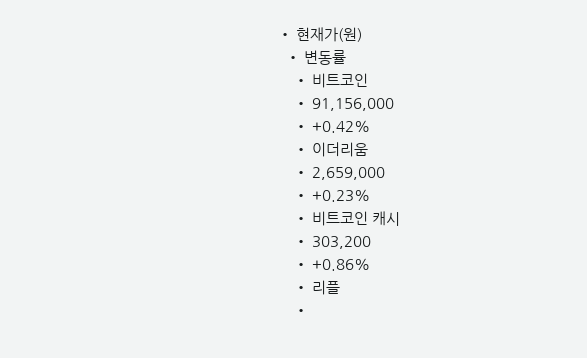• 현재가(원)
  • 변동률
    • 비트코인
    • 91,156,000
    • +0.42%
    • 이더리움
    • 2,659,000
    • +0.23%
    • 비트코인 캐시
    • 303,200
    • +0.86%
    • 리플
    •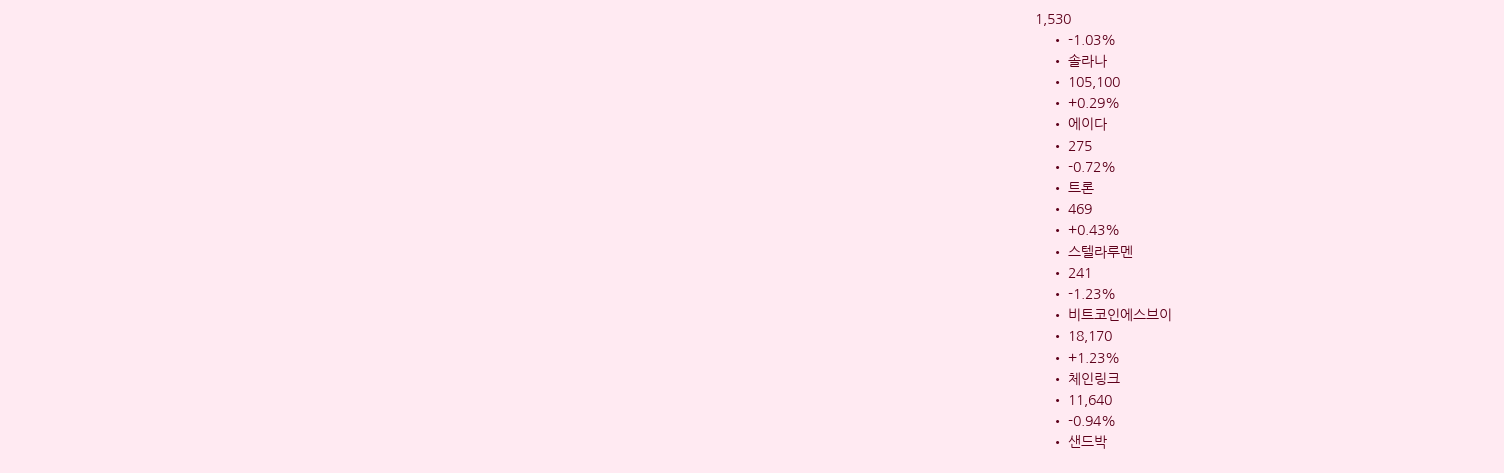1,530
    • -1.03%
    • 솔라나
    • 105,100
    • +0.29%
    • 에이다
    • 275
    • -0.72%
    • 트론
    • 469
    • +0.43%
    • 스텔라루멘
    • 241
    • -1.23%
    • 비트코인에스브이
    • 18,170
    • +1.23%
    • 체인링크
    • 11,640
    • -0.94%
    • 샌드박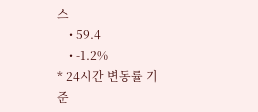스
    • 59.4
    • -1.2%
* 24시간 변동률 기준